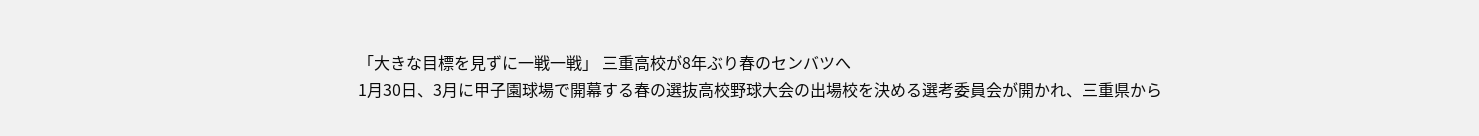「大きな目標を見ずに一戦一戦」 三重高校が8年ぶり春のセンバツへ
1月30日、3月に甲子園球場で開幕する春の選抜高校野球大会の出場校を決める選考委員会が開かれ、三重県から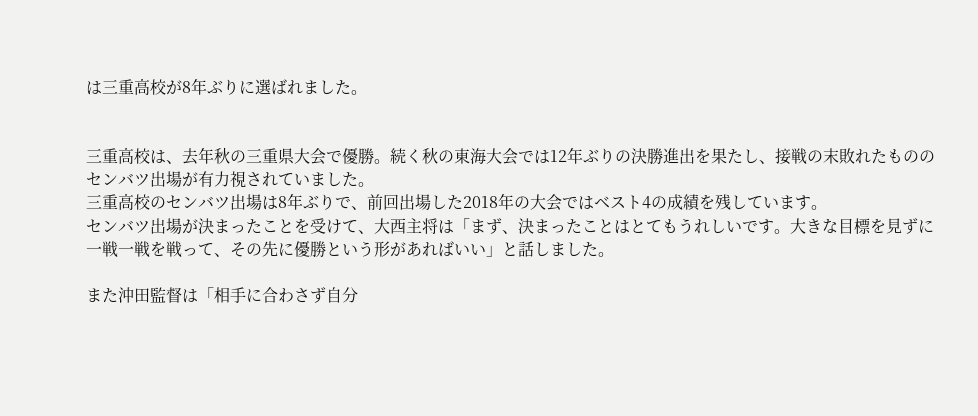は三重高校が8年ぶりに選ばれました。


三重高校は、去年秋の三重県大会で優勝。続く秋の東海大会では12年ぶりの決勝進出を果たし、接戦の末敗れたもののセンバツ出場が有力視されていました。
三重高校のセンバツ出場は8年ぶりで、前回出場した2018年の大会ではベスト4の成績を残しています。
センバツ出場が決まったことを受けて、大西主将は「まず、決まったことはとてもうれしいです。大きな目標を見ずに一戦一戦を戦って、その先に優勝という形があればいい」と話しました。

また沖田監督は「相手に合わさず自分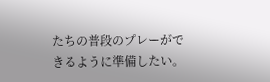たちの普段のプレーができるように準備したい。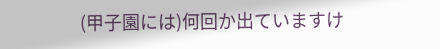(甲子園には)何回か出ていますけ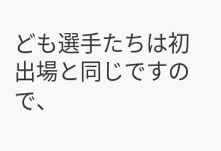ども選手たちは初出場と同じですので、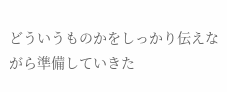どういうものかをしっかり伝えながら準備していきた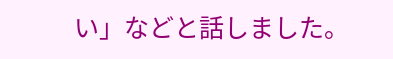い」などと話しました。